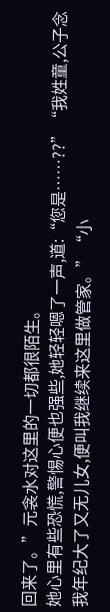回来了。”元衾水对这里的一切都很陌生。
她心里有些恐慌,警惕心便也强些,她轻轻嗯了一声,道:“您是……??”“我姓童,公子念我年纪大了又无儿女,便叫我继续来这里做管家。”“小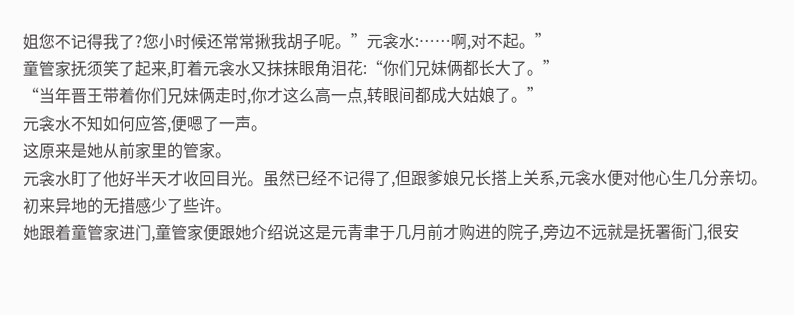姐您不记得我了?您小时候还常常揪我胡子呢。”元衾水:……啊,对不起。”
童管家抚须笑了起来,盯着元衾水又抹抹眼角泪花:“你们兄妹俩都长大了。”
“当年晋王带着你们兄妹俩走时,你才这么高一点,转眼间都成大姑娘了。”
元衾水不知如何应答,便嗯了一声。
这原来是她从前家里的管家。
元衾水盯了他好半天才收回目光。虽然已经不记得了,但跟爹娘兄长搭上关系,元衾水便对他心生几分亲切。
初来异地的无措感少了些许。
她跟着童管家进门,童管家便跟她介绍说这是元青聿于几月前才购进的院子,旁边不远就是抚署衙门,很安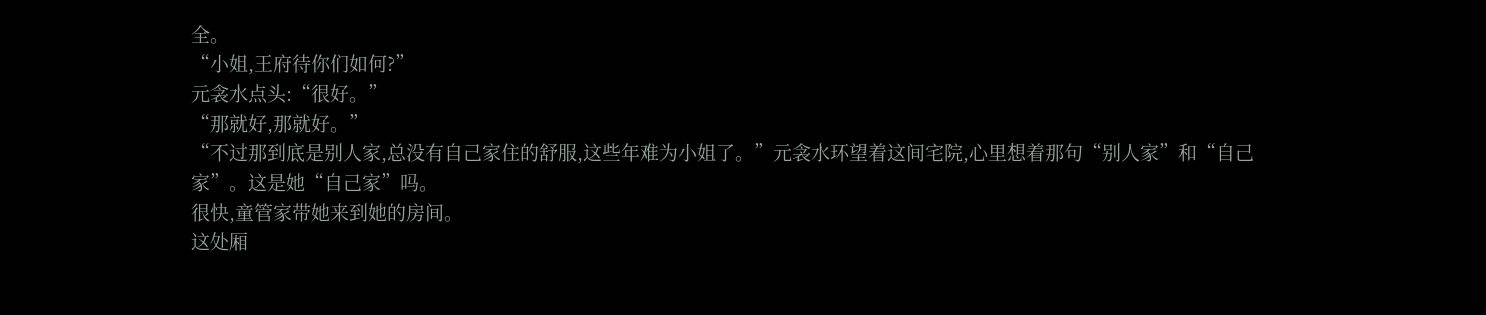全。
“小姐,王府待你们如何?”
元衾水点头:“很好。”
“那就好,那就好。”
“不过那到底是别人家,总没有自己家住的舒服,这些年难为小姐了。”元衾水环望着这间宅院,心里想着那句“别人家”和“自己家”。这是她“自己家”吗。
很快,童管家带她来到她的房间。
这处厢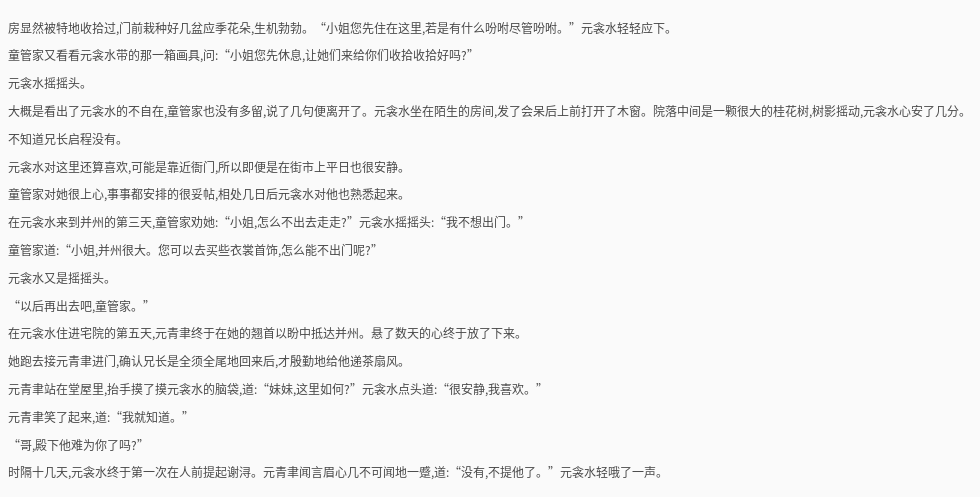房显然被特地收拾过,门前栽种好几盆应季花朵,生机勃勃。“小姐您先住在这里,若是有什么吩咐尽管吩咐。”元衾水轻轻应下。
童管家又看看元衾水带的那一箱画具,问:“小姐您先休息,让她们来给你们收拾收拾好吗?”
元衾水摇摇头。
大概是看出了元衾水的不自在,童管家也没有多留,说了几句便离开了。元衾水坐在陌生的房间,发了会呆后上前打开了木窗。院落中间是一颗很大的桂花树,树影摇动,元衾水心安了几分。不知道兄长启程没有。
元衾水对这里还算喜欢,可能是靠近衙门,所以即便是在街市上平日也很安静。
童管家对她很上心,事事都安排的很妥帖,相处几日后元衾水对他也熟悉起来。
在元衾水来到并州的第三天,童管家劝她:“小姐,怎么不出去走走?”元衾水摇摇头:“我不想出门。”
童管家道:“小姐,并州很大。您可以去买些衣裳首饰,怎么能不出门呢?”
元衾水又是摇摇头。
“以后再出去吧,童管家。”
在元衾水住进宅院的第五天,元青聿终于在她的翘首以盼中抵达并州。悬了数天的心终于放了下来。
她跑去接元青聿进门,确认兄长是全须全尾地回来后,才殷勤地给他递茶扇风。
元青聿站在堂屋里,抬手摸了摸元衾水的脑袋,道:“妹妹,这里如何?”元衾水点头道:“很安静,我喜欢。”
元青聿笑了起来,道:“我就知道。”
“哥,殿下他难为你了吗?”
时隔十几天,元衾水终于第一次在人前提起谢浔。元青聿闻言眉心几不可闻地一蹙,道:“没有,不提他了。”元衾水轻哦了一声。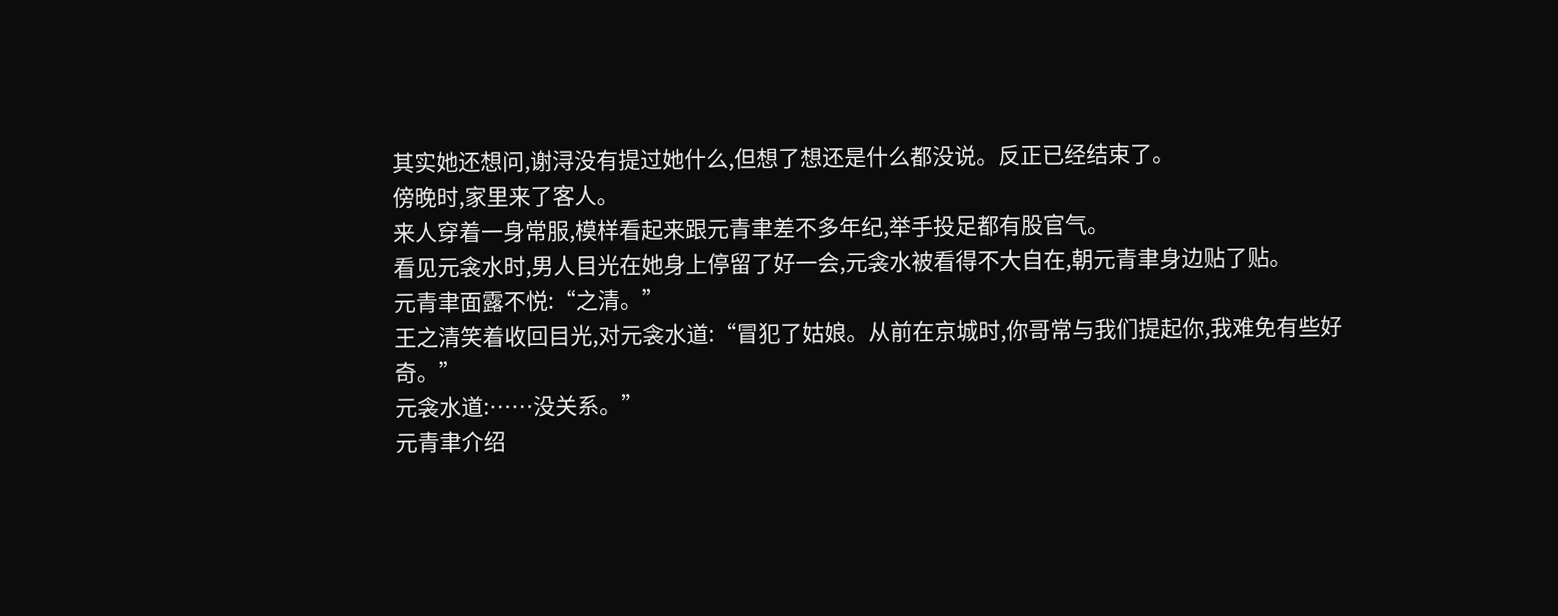其实她还想问,谢浔没有提过她什么,但想了想还是什么都没说。反正已经结束了。
傍晚时,家里来了客人。
来人穿着一身常服,模样看起来跟元青聿差不多年纪,举手投足都有股官气。
看见元衾水时,男人目光在她身上停留了好一会,元衾水被看得不大自在,朝元青聿身边贴了贴。
元青聿面露不悦:“之清。”
王之清笑着收回目光,对元衾水道:“冒犯了姑娘。从前在京城时,你哥常与我们提起你,我难免有些好奇。”
元衾水道:……没关系。”
元青聿介绍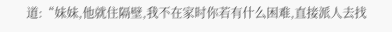道:“妹妹,他就住隔壁,我不在家时你若有什么困难,直接派人去找